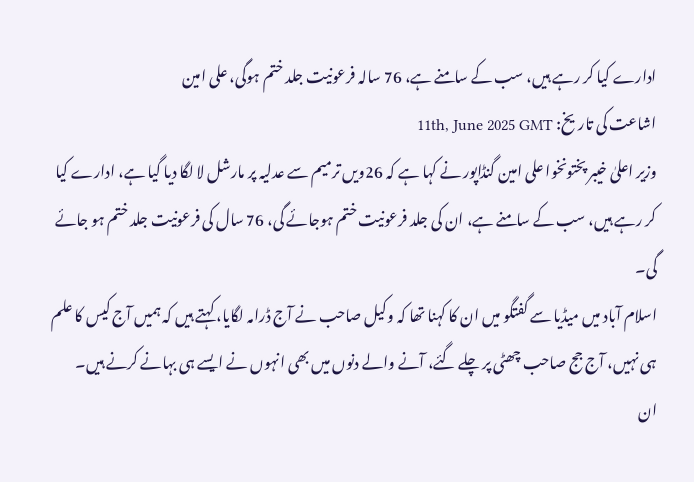ادارے کیا کر رہے ہیں، سب کے سامنے ہے، 76 سالہ فرعونیت جلد ختم ہوگی، علی امین
اشاعت کی تاریخ: 11th, June 2025 GMT
وزیر اعلیٰ خیبر پختونخوا علی امین گنڈاپور نے کہا ہے کہ 26ویں ترمیم سے عدلیہ پر مارشل لا لگا دیا گیا ہے، ادارے کیا کر رہے ہیں، سب کے سامنے ہے، ان کی جلد فرعونیت ختم ہوجائے گی، 76 سال کی فرعونیت جلد ختم ہو جائے گی۔
اسلام آباد میں میڈیا سے گفتگو میں ان کا کہنا تھا کہ وکیل صاحب نے آج ڈرامہ لگایا، کہتے ہیں کہ ہمیں آج کیس کا علم ہی نہیں، آج جج صاحب چھٹی پر چلے گئے، آنے والے دنوں میں بھی انہوں نے ایسے ہی بہانے کرنے ہیں۔
ان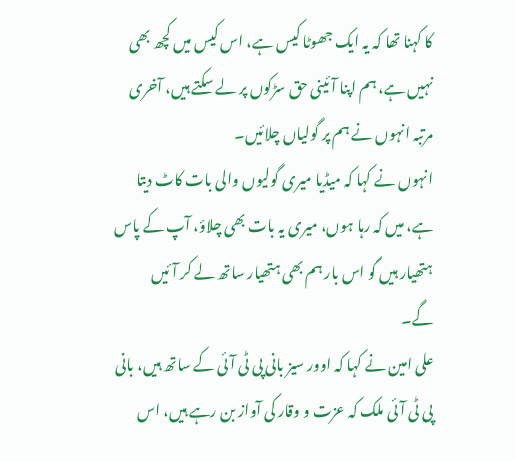کا کہنا تھا کہ یہ ایک جھوٹا کیس ہے، اس کیس میں کچھ بھی نہیں ہے، ہم اپنا آئینی حق سڑکوں پر لے سکتے ہیں، آخری مرتبہ انہوں نے ہم پر گولیاں چلائیں۔
انہوں نے کہا کہ میڈیا میری گولیوں والی بات کاٹ دیتا ہے، میں کہ رہا ہوں، میری یہ بات بھی چلاؤ، آپ کے پاس ہتھیار ہیں گو اس بار ہم بھی ہتھیار ساتھ لے کر آئیں گے۔
علی امین نے کہا کہ اوور سیز بانی پی ٹی آئی کے ساتھ ہیں، بانی پی ٹی آئی ملک کہ عزت و وقار کی آواز بن رہے ہیں، اس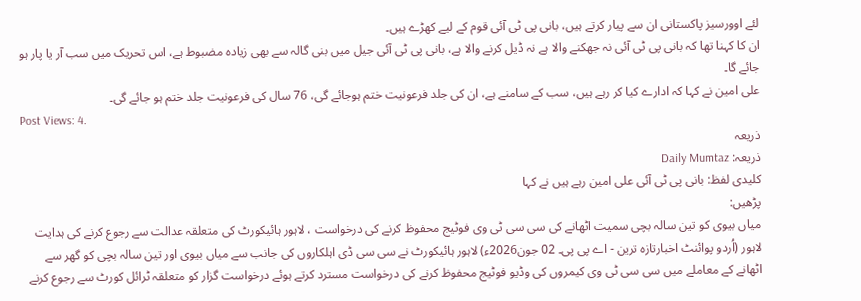لئے اوورسیز پاکستانی ان سے پیار کرتے ہیں، بانی پی ٹی آئی قوم کے لیے کھڑے ہیں۔
ان کا کہنا تھا کہ بانی پی ٹی آئی نہ جھکنے والا ہے نہ ڈیل کرنے والا ہے، بانی پی ٹی آئی جیل میں بنی گالہ سے بھی زیادہ مضبوط ہے، اس تحریک میں سب آر یا پار ہو جائے گا۔
علی امین نے کہا کہ ادارے کیا کر رہے ہیں، سب کے سامنے ہے، ان کی جلد فرعونیت ختم ہوجائے گی، 76 سال کی فرعونیت جلد ختم ہو جائے گی۔
Post Views: 4.
ذریعہ
ذریعہ: Daily Mumtaz
کلیدی لفظ: بانی پی ٹی آئی علی امین رہے ہیں نے کہا
پڑھیں:
میاں بیوی کو تین سالہ بچی سمیت اٹھانے کی سی سی ٹی وی فوٹیج محفوظ کرنے کی درخواست ، لاہور ہائیکورٹ کی متعلقہ عدالت سے رجوع کرنے کی ہدایت
لاہور (اُردو پوائنٹ اخبارتازہ ترین - اے پی پی۔ 02 جون2026ء) لاہور ہائیکورٹ نے سی سی ڈی اہلکاروں کی جانب سے میاں بیوی اور تین سالہ بچی کو گھر سے اٹھانے کے معاملے میں سی سی ٹی وی کیمروں کی وڈیو فوٹیج محفوظ کرنے کی درخواست مسترد کرتے ہوئے درخواست گزار کو متعلقہ ٹرائل کورٹ سے رجوع کرنے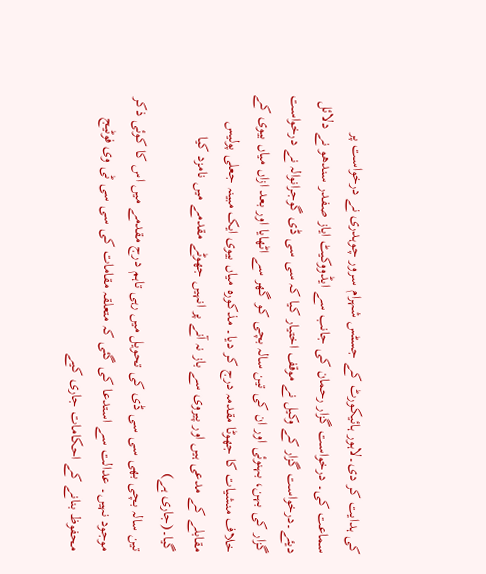کی ہدایت کر دی۔لاہور ہائیکورٹ کے جسٹس شہرام سرور چوہدری نے درخواست پر سماعت کی۔ درخواست گزار رحمان کی جانب سے ایڈووکیٹ ایاز صفدر سندھو نے دلائل دیئے۔درخواست گزار کے وکیل نے موقف اختیار کیا کہ سی سی ڈی گوجرانوالہ نے درخواست گزار کی بہن، بہنوئی اور ان کی تین سالہ بچی کو گھر سے اٹھایا اور بعد ازاں میاں بیوی کے خلاف منشیات کا جھوٹا مقدمہ درج کر دیا۔ مذکورہ میاں بیوی ایک مبینہ جعلی پولیس مقابلے کے مدعی ہیں اور پیروی سے باز نہ آنے پر انہیں جھوٹے مقدمے میں نامزد کیا گیا۔(جاری ہے)
تین سالہ بچی بھی سی سی ڈی کی تحویل میں رہی تاہم درج مقدمے میں اس کا کوئی ذکر موجود نہیں۔ عدالت سے استدعا کی گئی کہ متعلقہ مقامات کی سی سی ٹی وی فوٹیج محفوظ بنانے کے احکامات جاری کیے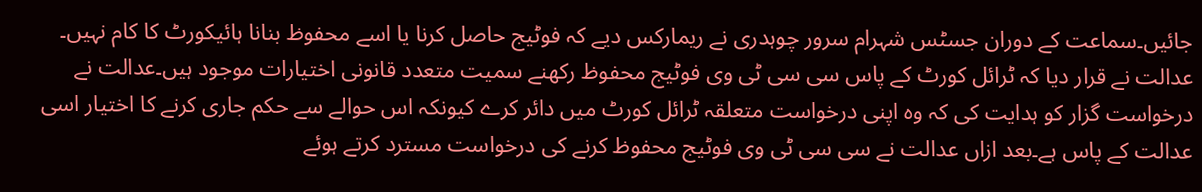جائیں۔سماعت کے دوران جسٹس شہرام سرور چوہدری نے ریمارکس دیے کہ فوٹیج حاصل کرنا یا اسے محفوظ بنانا ہائیکورٹ کا کام نہیں۔ عدالت نے قرار دیا کہ ٹرائل کورٹ کے پاس سی سی ٹی وی فوٹیج محفوظ رکھنے سمیت متعدد قانونی اختیارات موجود ہیں۔عدالت نے درخواست گزار کو ہدایت کی کہ وہ اپنی درخواست متعلقہ ٹرائل کورٹ میں دائر کرے کیونکہ اس حوالے سے حکم جاری کرنے کا اختیار اسی عدالت کے پاس ہے۔بعد ازاں عدالت نے سی سی ٹی وی فوٹیج محفوظ کرنے کی درخواست مسترد کرتے ہوئے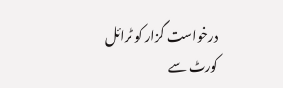درخواست گزار کو ٹرائل کورٹ سے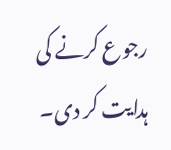رجوع کرنے کی ہدایت کر دی۔